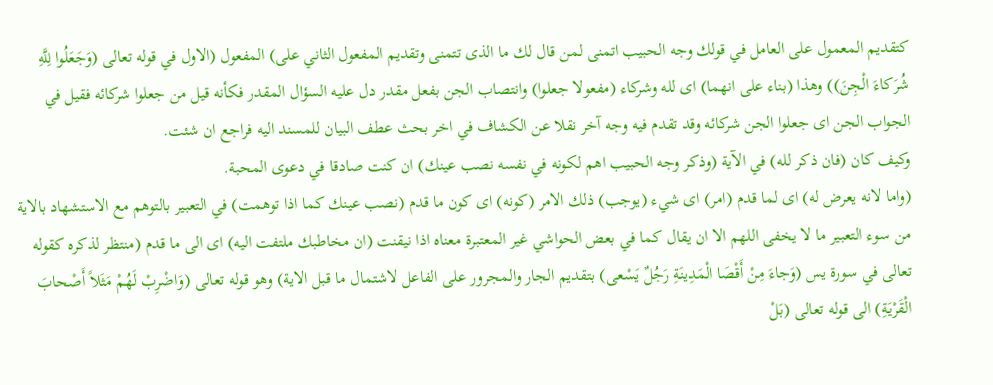كتقديم المعمول على العامل في قولك وجه الحبيب اتمنى لمن قال لك ما الذى تتمنى وتقديم المفعول الثاني على) المفعول (الاول في قوله تعالى (وَجَعَلُوا لِلَّهِ شُرَكاءَ الْجِنَ)) وهذا (بناء على انهما) اى لله وشركاء (مفعولا جعلوا) وانتصاب الجن بفعل مقدر دل عليه السؤال المقدر فكأنه قيل من جعلوا شركائه فقيل في الجواب الجن اى جعلوا الجن شركائه وقد تقدم فيه وجه آخر نقلا عن الكشاف في اخر بحث عطف البيان للمسند اليه فراجع ان شئت.
وكيف كان (فان ذكر لله) في الآية (وذكر وجه الحبيب اهم لكونه في نفسه نصب عينك) ان كنت صادقا في دعوى المحبة.
(واما لانه يعرض له) اى لما قدم (امر) اى شيء (يوجب) ذلك الامر (كونه) اى كون ما قدم (نصب عينك كما اذا توهمت) في التعبير بالتوهم مع الاستشهاد بالاية من سوء التعبير ما لا يخفى اللهم الا ان يقال كما في بعض الحواشي غير المعتبرة معناه اذا نيقنت (ان مخاطبك ملتفت اليه) اى الى ما قدم (منتظر لذكره كقوله تعالى في سورة يس (وَجاءَ مِنْ أَقْصَا الْمَدِينَةِ رَجُلٌ يَسْعى) بتقديم الجار والمجرور على الفاعل لاشتمال ما قبل الاية) وهو قوله تعالى (وَاضْرِبْ لَهُمْ مَثَلاً أَصْحابَ الْقَرْيَةِ) الى قوله تعالى (بَلْ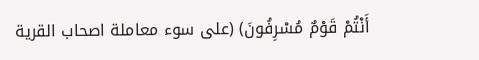أَنْتُمْ قَوْمٌ مُسْرِفُونَ) (على سوء معاملة اصحاب القرية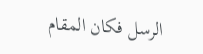الرسل فكان المقام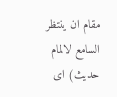مقام ان ينتظر السامع لالمام حديث) اى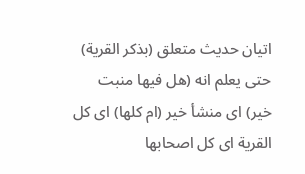اتيان حديث متعلق (بذكر القرية) حتى يعلم انه (هل فيها منبت خير) اى منشأ خير (ام كلها) اى كل القرية اى كل اصحابها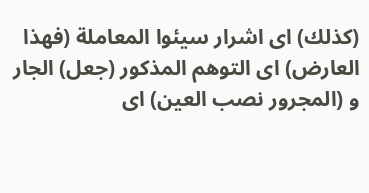(كذلك) اى اشرار سيئوا المعاملة (فهذا العارض) اى التوهم المذكور (جعل) الجار و (المجرور نصب العين) اى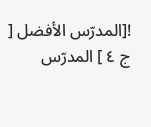![المدرّس الأفضل [ ج ٤ ] المدرّس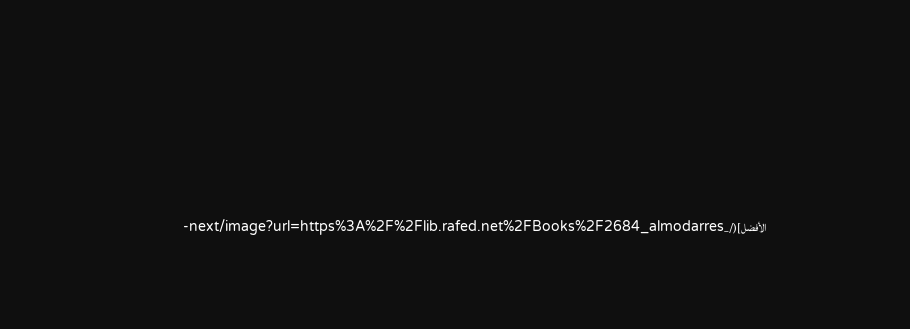الأفضل](/_next/image?url=https%3A%2F%2Flib.rafed.net%2FBooks%2F2684_almodarres-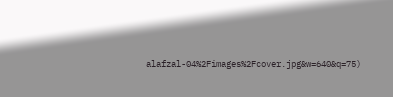alafzal-04%2Fimages%2Fcover.jpg&w=640&q=75)